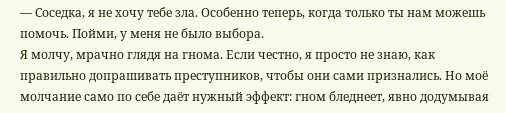— Соседка, я не хочу тебе зла. Особенно теперь, когда только ты нам можешь помочь. Пойми, у меня не было выбора.
Я молчу, мрачно глядя на гнома. Если честно, я просто не знаю, как правильно допрашивать преступников, чтобы они сами признались. Но моё молчание само по себе даёт нужный эффект: гном бледнеет, явно додумывая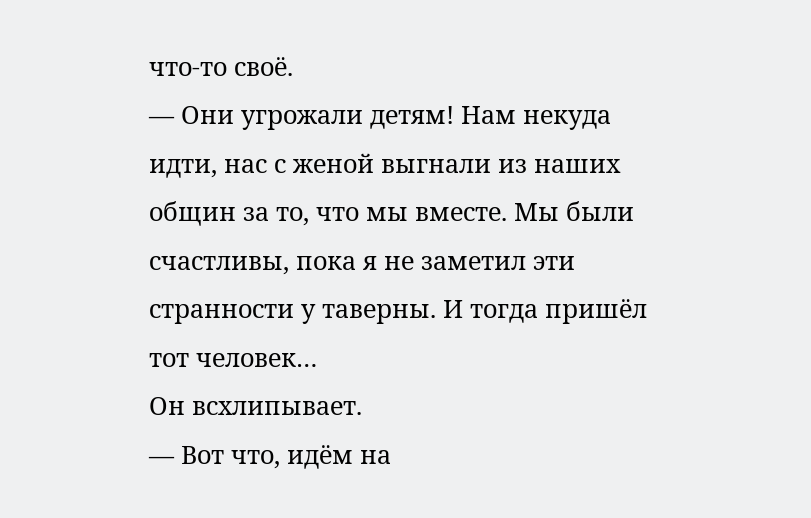что-то своё.
— Они угрожали детям! Нам некуда идти, нас с женой выгнали из наших общин за то, что мы вместе. Мы были счастливы, пока я не заметил эти странности у таверны. И тогда пришёл тот человек…
Он всхлипывает.
— Вот что, идём на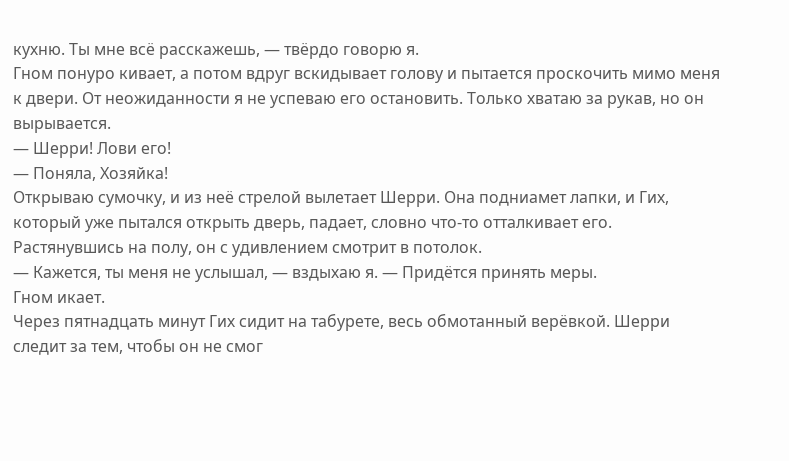кухню. Ты мне всё расскажешь, — твёрдо говорю я.
Гном понуро кивает, а потом вдруг вскидывает голову и пытается проскочить мимо меня к двери. От неожиданности я не успеваю его остановить. Только хватаю за рукав, но он вырывается.
— Шерри! Лови его!
— Поняла, Хозяйка!
Открываю сумочку, и из неё стрелой вылетает Шерри. Она подниамет лапки, и Гих, который уже пытался открыть дверь, падает, словно что-то отталкивает его. Растянувшись на полу, он с удивлением смотрит в потолок.
— Кажется, ты меня не услышал, — вздыхаю я. — Придётся принять меры.
Гном икает.
Через пятнадцать минут Гих сидит на табурете, весь обмотанный верёвкой. Шерри следит за тем, чтобы он не смог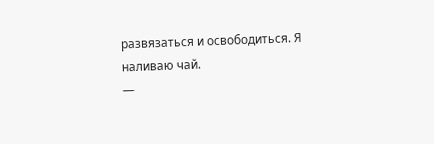развязаться и освободиться. Я наливаю чай.
—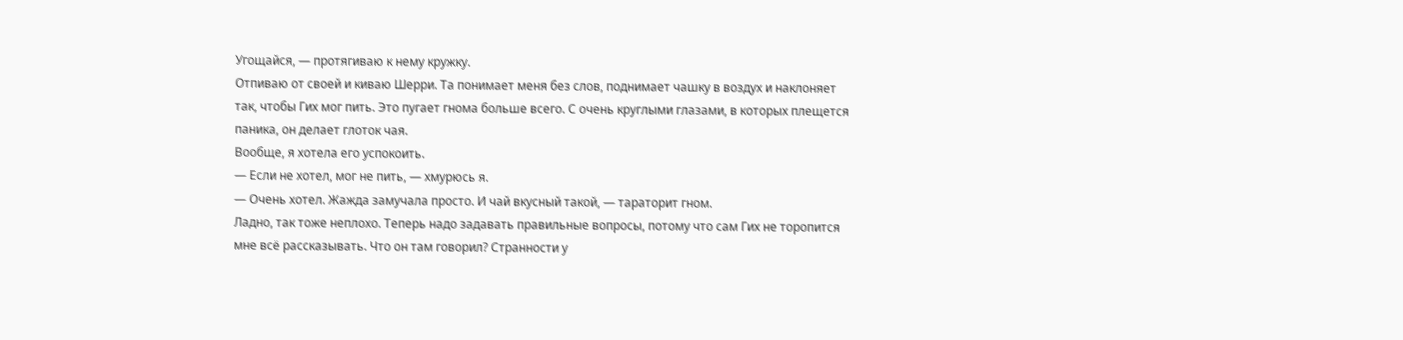Угощайся, — протягиваю к нему кружку.
Отпиваю от своей и киваю Шерри. Та понимает меня без слов, поднимает чашку в воздух и наклоняет так, чтобы Гих мог пить. Это пугает гнома больше всего. С очень круглыми глазами, в которых плещется паника, он делает глоток чая.
Вообще, я хотела его успокоить.
— Если не хотел, мог не пить, — хмурюсь я.
— Очень хотел. Жажда замучала просто. И чай вкусный такой, — тараторит гном.
Ладно, так тоже неплохо. Теперь надо задавать правильные вопросы, потому что сам Гих не торопится мне всё рассказывать. Что он там говорил? Странности у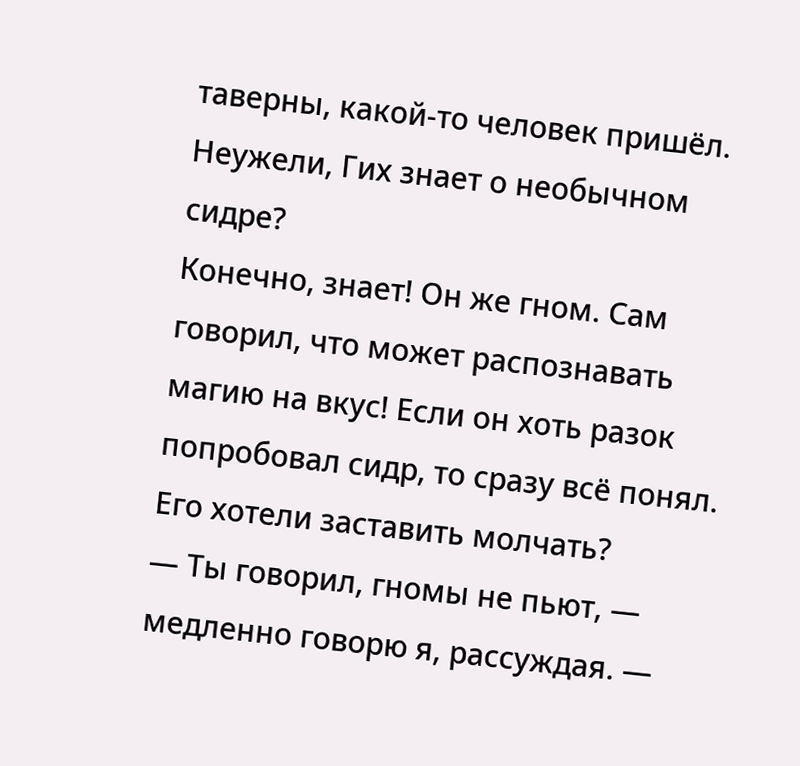таверны, какой-то человек пришёл. Неужели, Гих знает о необычном сидре?
Конечно, знает! Он же гном. Сам говорил, что может распознавать магию на вкус! Если он хоть разок попробовал сидр, то сразу всё понял. Его хотели заставить молчать?
— Ты говорил, гномы не пьют, — медленно говорю я, рассуждая. —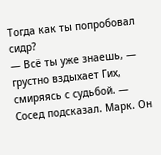Тогда как ты попробовал сидр?
— Всё ты уже знаешь, — грустно вздыхает Гих, смиряясь с судьбой. — Сосед подсказал. Марк. Он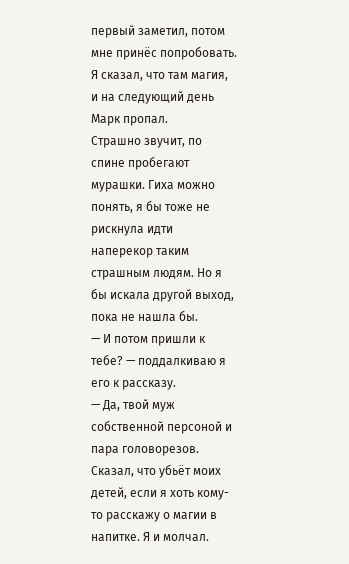первый заметил, потом мне принёс попробовать. Я сказал, что там магия, и на следующий день Марк пропал.
Страшно звучит, по спине пробегают мурашки. Гиха можно понять, я бы тоже не рискнула идти наперекор таким страшным людям. Но я бы искала другой выход, пока не нашла бы.
— И потом пришли к тебе? — поддалкиваю я его к рассказу.
— Да, твой муж собственной персоной и пара головорезов. Сказал, что убьёт моих детей, если я хоть кому-то расскажу о магии в напитке. Я и молчал.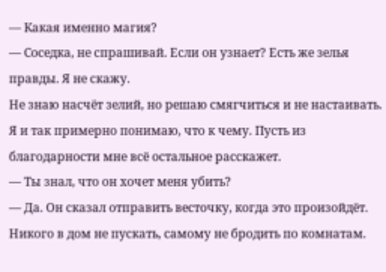— Какая именно магия?
— Соседка, не спрашивай. Если он узнает? Есть же зелья правды. Я не скажу.
Не знаю насчёт зелий, но решаю смягчиться и не настаивать. Я и так примерно понимаю, что к чему. Пусть из благодарности мне всё остальное расскажет.
— Ты знал, что он хочет меня убить?
— Да. Он сказал отправить весточку, когда это произойдёт. Никого в дом не пускать, самому не бродить по комнатам.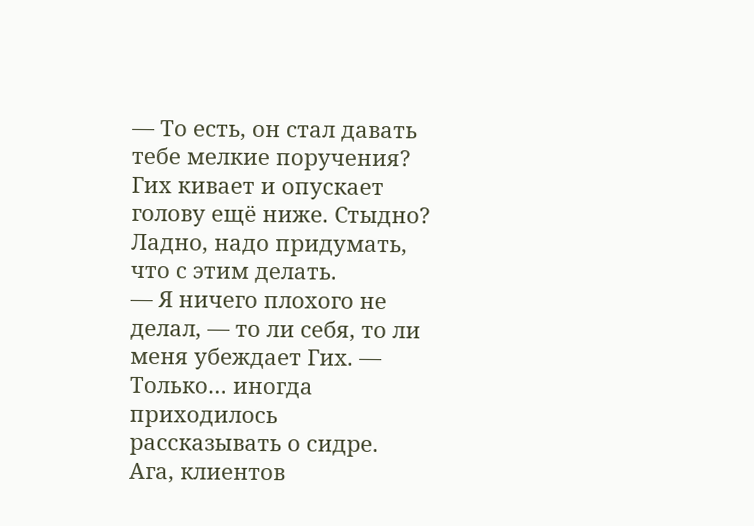— То есть, он стал давать тебе мелкие поручения?
Гих кивает и опускает голову ещё ниже. Стыдно? Ладно, надо придумать, что с этим делать.
— Я ничего плохого не делал, — то ли себя, то ли меня убеждает Гих. — Только… иногда приходилось рассказывать о сидре.
Ага, клиентов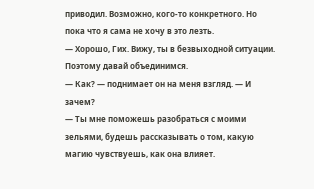приводил. Возможно, кого-то конкретного. Но пока что я сама не хочу в это лезть.
— Хорошо, Гих. Вижу, ты в безвыходной ситуации. Поэтому давай объединимся.
— Как? — поднимает он на меня взгляд. — И зачем?
— Ты мне поможешь разобраться с моими зельями, будешь рассказывать о том, какую магию чувствуешь, как она влияет.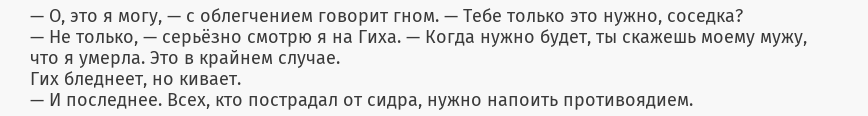— О, это я могу, — с облегчением говорит гном. — Тебе только это нужно, соседка?
— Не только, — серьёзно смотрю я на Гиха. — Когда нужно будет, ты скажешь моему мужу, что я умерла. Это в крайнем случае.
Гих бледнеет, но кивает.
— И последнее. Всех, кто пострадал от сидра, нужно напоить противоядием.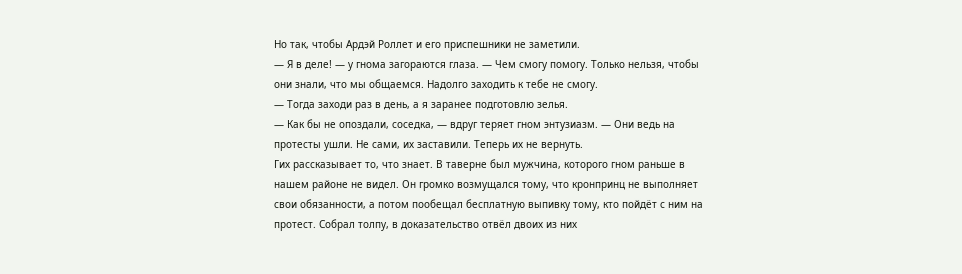Но так, чтобы Ардэй Роллет и его приспешники не заметили.
— Я в деле! — у гнома загораются глаза. — Чем смогу помогу. Только нельзя, чтобы они знали, что мы общаемся. Надолго заходить к тебе не смогу.
— Тогда заходи раз в день, а я заранее подготовлю зелья.
— Как бы не опоздали, соседка, — вдруг теряет гном энтузиазм. — Они ведь на протесты ушли. Не сами, их заставили. Теперь их не вернуть.
Гих рассказывает то, что знает. В таверне был мужчина, которого гном раньше в нашем районе не видел. Он громко возмущался тому, что кронпринц не выполняет свои обязанности, а потом пообещал бесплатную выпивку тому, кто пойдёт с ним на протест. Собрал толпу, в доказательство отвёл двоих из них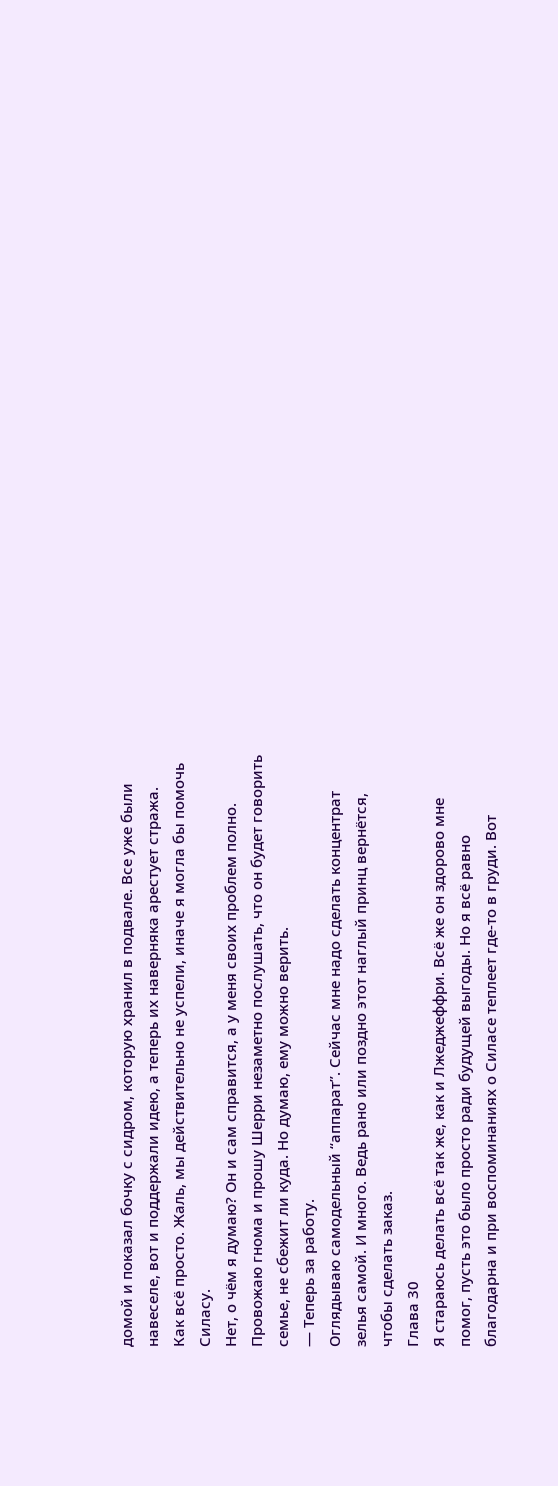домой и показал бочку с сидром, которую хранил в подвале. Все уже были навеселе, вот и поддержали идею, а теперь их наверняка арестует стража.
Как всё просто. Жаль, мы действительно не успели, иначе я могла бы помочь Силасу.
Нет, о чём я думаю? Он и сам справится, а у меня своих проблем полно.
Провожаю гнома и прошу Шерри незаметно послушать, что он будет говорить семье, не сбежит ли куда. Но думаю, ему можно верить.
— Теперь за работу.
Оглядываю самодельный “аппарат”. Сейчас мне надо сделать концентрат зелья самой. И много. Ведь рано или поздно этот наглый принц вернётся, чтобы сделать заказ.
Глава 30
Я стараюсь делать всё так же, как и Лжеджеффри. Всё же он здорово мне помог, пусть это было просто ради будущей выгоды. Но я всё равно благодарна и при воспоминаниях о Силасе теплеет где-то в груди. Вот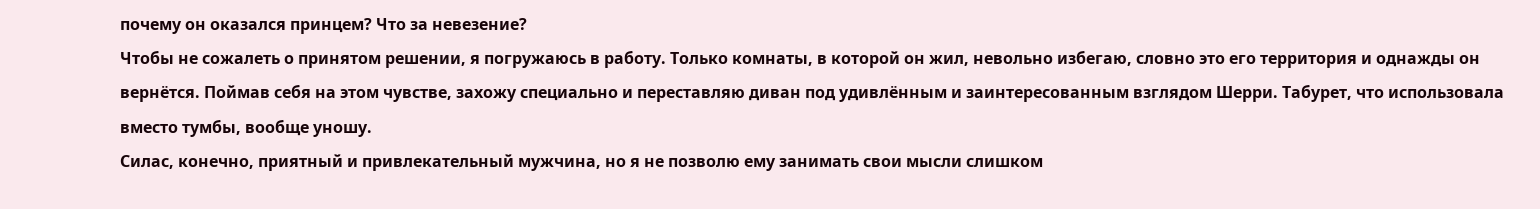почему он оказался принцем? Что за невезение?
Чтобы не сожалеть о принятом решении, я погружаюсь в работу. Только комнаты, в которой он жил, невольно избегаю, словно это его территория и однажды он вернётся. Поймав себя на этом чувстве, захожу специально и переставляю диван под удивлённым и заинтересованным взглядом Шерри. Табурет, что использовала вместо тумбы, вообще уношу.
Силас, конечно, приятный и привлекательный мужчина, но я не позволю ему занимать свои мысли слишком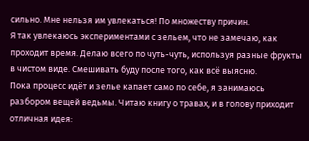сильно. Мне нельзя им увлекаться! По множеству причин.
Я так увлекаюсь экспериментами с зельем, что не замечаю, как проходит время. Делаю всего по чуть-чуть, используя разные фрукты в чистом виде. Смешивать буду после того, как всё выясню.
Пока процесс идёт и зелье капает само по себе, я занимаюсь разбором вещей ведьмы. Читаю книгу о травах, и в голову приходит отличная идея: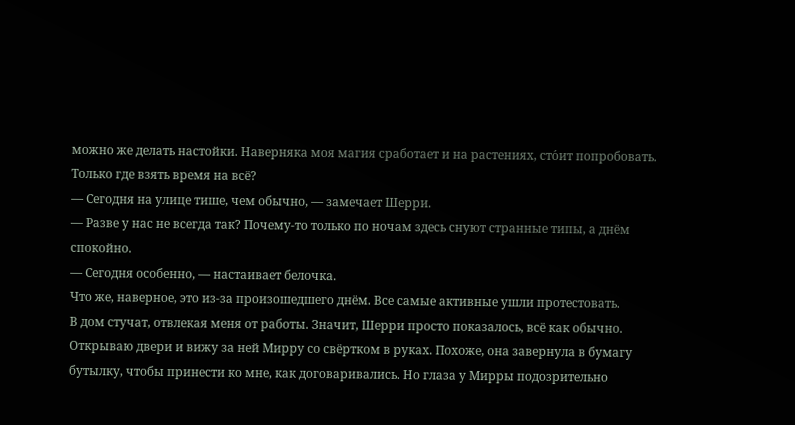можно же делать настойки. Наверняка моя магия сработает и на растениях, сто́ит попробовать.
Только где взять время на всё?
— Сегодня на улице тише, чем обычно, — замечает Шерри.
— Разве у нас не всегда так? Почему-то только по ночам здесь снуют странные типы, а днём спокойно.
— Сегодня особенно, — настаивает белочка.
Что же, наверное, это из-за произошедшего днём. Все самые активные ушли протестовать.
В дом стучат, отвлекая меня от работы. Значит, Шерри просто показалось, всё как обычно.
Открываю двери и вижу за ней Мирру со свёртком в руках. Похоже, она завернула в бумагу бутылку, чтобы принести ко мне, как договаривались. Но глаза у Мирры подозрительно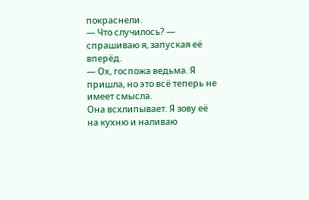покраснели.
— Что случилось? — спрашиваю я, запуская её вперёд.
— Ох, госпожа ведьма. Я пришла, но это всё теперь не имеет смысла.
Она всхлипывает. Я зову её на кухню и наливаю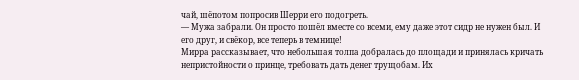чай, шёпотом попросив Шерри его подогреть.
— Мужа забрали. Он просто пошёл вместе со всеми, ему даже этот сидр не нужен был. И его друг, и свёкор, все теперь в темнице!
Мирра рассказывает, что небольшая толпа добралась до площади и принялась кричать непристойности о принце, требовать дать денег трущобам. Их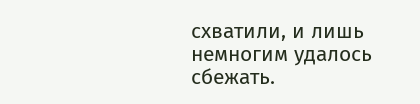схватили, и лишь немногим удалось сбежать.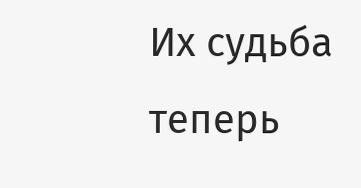Их судьба теперь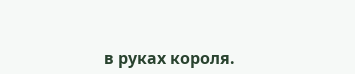в руках короля.